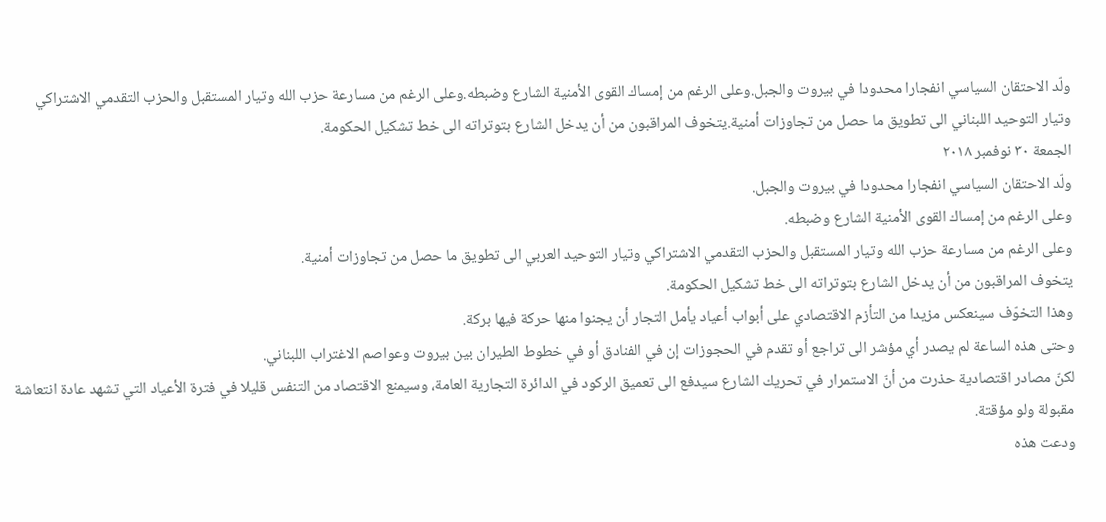ولّد الاحتقان السياسي انفجارا محدودا في بيروت والجبل.وعلى الرغم من إمساك القوى الأمنية الشارع وضبطه.وعلى الرغم من مسارعة حزب الله وتيار المستقبل والحزب التقدمي الاشتراكي وتيار التوحيد اللبناني الى تطويق ما حصل من تجاوزات أمنية.يتخوف المراقبون من أن يدخل الشارع بتوتراته الى خط تشكيل الحكومة.
الجمعة ٣٠ نوفمبر ٢٠١٨
ولّد الاحتقان السياسي انفجارا محدودا في بيروت والجبل.
وعلى الرغم من إمساك القوى الأمنية الشارع وضبطه.
وعلى الرغم من مسارعة حزب الله وتيار المستقبل والحزب التقدمي الاشتراكي وتيار التوحيد العربي الى تطويق ما حصل من تجاوزات أمنية.
يتخوف المراقبون من أن يدخل الشارع بتوتراته الى خط تشكيل الحكومة.
وهذا التخوّف سينعكس مزيدا من التأزم الاقتصادي على أبواب أعياد يأمل التجار أن يجنوا منها حركة فيها بركة.
وحتى هذه الساعة لم يصدر أي مؤشر الى تراجع أو تقدم في الحجوزات إن في الفنادق أو في خطوط الطيران بين بيروت وعواصم الاغتراب اللبناني.
لكنّ مصادر اقتصادية حذرت من أنّ الاستمرار في تحريك الشارع سيدفع الى تعميق الركود في الدائرة التجارية العامة، وسيمنع الاقتصاد من التنفس قليلا في فترة الأعياد التي تشهد عادة انتعاشة مقبولة ولو مؤقتة.
ودعت هذه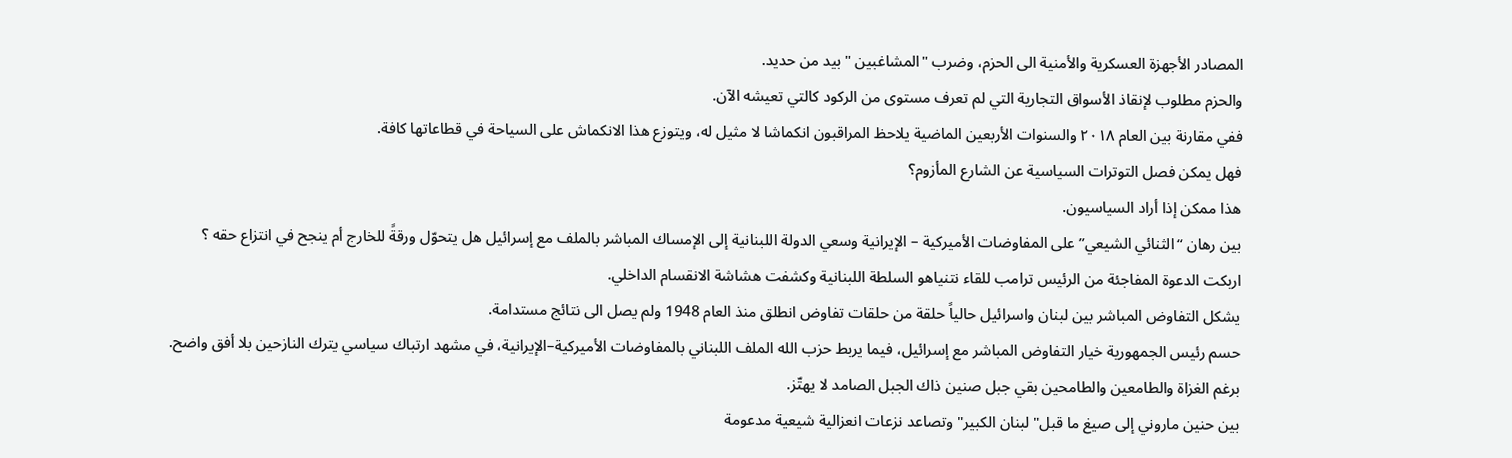المصادر الأجهزة العسكرية والأمنية الى الحزم، وضرب "المشاغبين " بيد من حديد.
والحزم مطلوب لإنقاذ الأسواق التجارية التي لم تعرف مستوى من الركود كالتي تعيشه الآن.
ففي مقارنة بين العام ٢٠١٨ والسنوات الأربعين الماضية يلاحظ المراقبون انكماشا لا مثيل له، ويتوزع هذا الانكماش على السياحة في قطاعاتها كافة.
فهل يمكن فصل التوترات السياسية عن الشارع المأزوم؟
هذا ممكن إذا أراد السياسيون.
بين رهان “الثنائي الشيعي” على المفاوضات الأميركية – الإيرانية وسعي الدولة اللبنانية إلى الإمساك المباشر بالملف مع إسرائيل هل يتحوّل ورقةً للخارج أم ينجح في انتزاع حقه ؟
اربكت الدعوة المفاجئة من الرئيس ترامب للقاء نتنياهو السلطة اللبنانية وكشفت هشاشة الانقسام الداخلي.
يشكل التفاوض المباشر بين لبنان واسرائيل حالياً حلقة من حلقات تفاوض انطلق منذ العام 1948 ولم يصل الى نتائج مستدامة.
حسم رئيس الجمهورية خيار التفاوض المباشر مع إسرائيل، فيما يربط حزب الله الملف اللبناني بالمفاوضات الأميركية–الإيرانية، في مشهد ارتباك سياسي يترك النازحين بلا أفق واضح.
برغم الغزاة والطامعين والطامحين بقي جبل صنين ذاك الجبل الصامد لا يهتّز.
بين حنين ماروني إلى صيغ ما قبل"لبنان الكبير" وتصاعد نزعات انعزالية شيعية مدعومة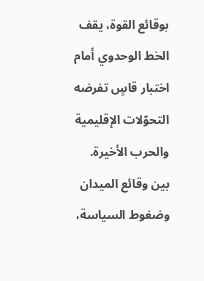بوقائع القوة، يقف الخط الوحدوي أمام اختبار قاسٍ تفرضه التحوّلات الإقليمية والحرب الأخيرة.
بين وقائع الميدان وضغوط السياسة،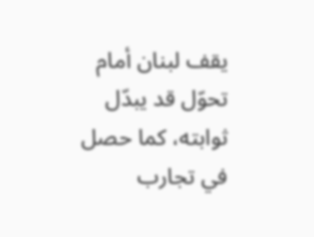يقف لبنان أمام تحوّل قد يبدّل ثوابته، كما حصل في تجارب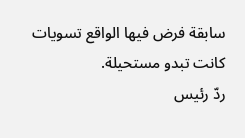سابقة فرض فيها الواقع تسويات كانت تبدو مستحيلة.
ردّ رئيس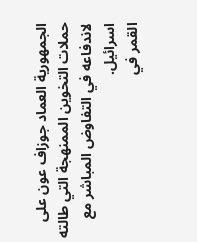الجمهورية العماد جوزاف عون على حملات التخوين الممنهجة التي طالته لاندفاعه في التفاوض المباشر مع اسرائيل.
القمر في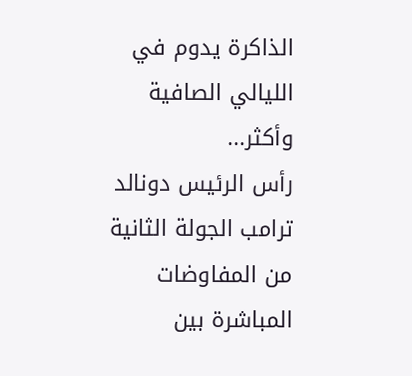الذاكرة يدوم في الليالي الصافية وأكثر...
رأس الرئيس دونالد ترامب الجولة الثانية من المفاوضات المباشرة بين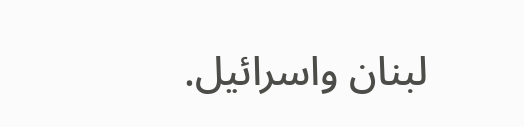لبنان واسرائيل.